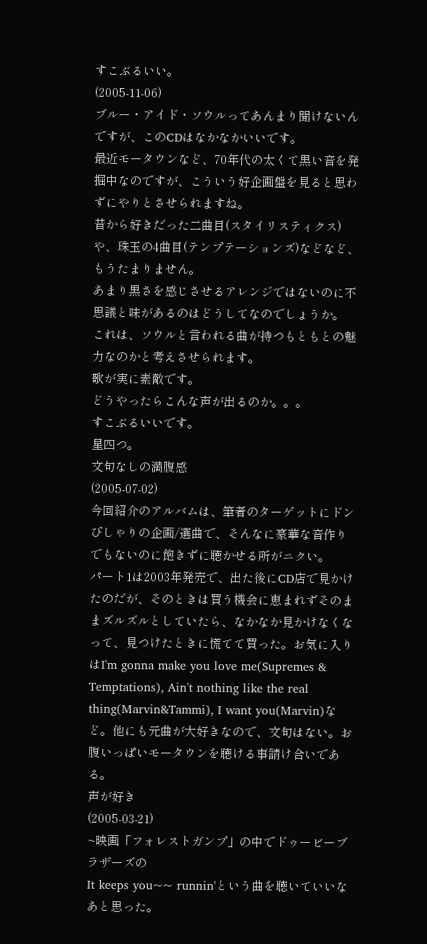すこぶるいい。
(2005-11-06)
ブルー・アイド・ソウルってあんまり聞けないんですが、このCDはなかなかいいです。
最近モータウンなど、70年代の太くて黒い音を発掘中なのですが、こういう好企画盤を見ると思わずにやりとさせられますね。
昔から好きだった二曲目(スタイリスティクス)や、珠玉の4曲目(テンプテーションズ)などなど、もうたまりません。
あまり黒さを感じさせるアレンジではないのに不思議と味があるのはどうしてなのでしょうか。
これは、ソウルと言われる曲が持つもともとの魅力なのかと考えさせられます。
歌が実に素敵です。
どうやったらこんな声が出るのか。。。
すこぶるいいです。
星四つ。
文句なしの満腹感
(2005-07-02)
今回紹介のアルバムは、筆者のターゲットにドンぴしゃりの企画/選曲で、そんなに豪華な音作りでもないのに飽きずに聴かせる所がニクい。
パート1は2003年発売で、出た後にCD店で見かけたのだが、そのときは買う機会に恵まれずそのままズルズルとしていたら、なかなか見かけなくなって、見つけたときに慌てて買った。お気に入りはI'm gonna make you love me(Supremes & Temptations), Ain't nothing like the real thing(Marvin&Tammi), I want you(Marvin)など。他にも元曲が大好きなので、文句はない。お腹いっぱいモータウンを聴ける事請け合いである。
声が好き
(2005-03-21)
~映画「フォレストガンプ」の中でドゥービーブラザーズの
It keeps you~~ runnin'という曲を聴いていいなあと思った。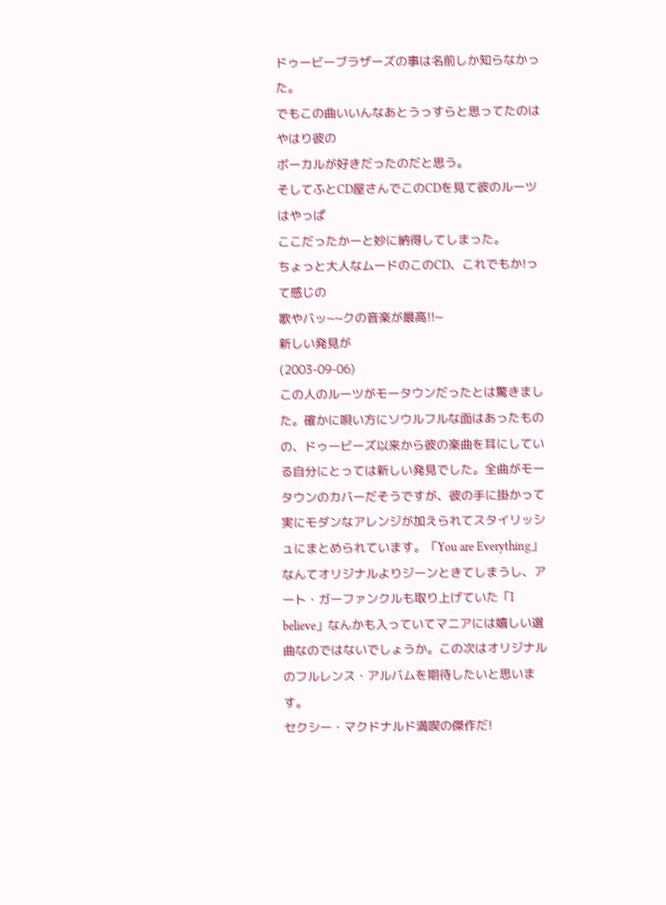ドゥービーブラザーズの事は名前しか知らなかった。
でもこの曲いいんなあとうっすらと思ってたのはやはり彼の
ボーカルが好きだったのだと思う。
そしてふとCD屋さんでこのCDを見て彼のルーツはやっぱ
ここだったかーと妙に納得してしまった。
ちょっと大人なムードのこのCD、これでもか!って感じの
歌やバッ~~クの音楽が最高!!~
新しい発見が
(2003-09-06)
この人のルーツがモータウンだったとは驚きました。確かに唄い方にソウルフルな面はあったものの、ドゥービーズ以来から彼の楽曲を耳にしている自分にとっては新しい発見でした。全曲がモータウンのカバーだそうですが、彼の手に掛かって実にモダンなアレンジが加えられてスタイリッシュにまとめられています。「You are Everything」なんてオリジナルよりジーンときてしまうし、アート・ガーファンクルも取り上げていた「I believe」なんかも入っていてマニアには嬉しい選曲なのではないでしょうか。この次はオリジナルのフルレンス・アルバムを期待したいと思います。
セクシー・マクドナルド満喫の傑作だ!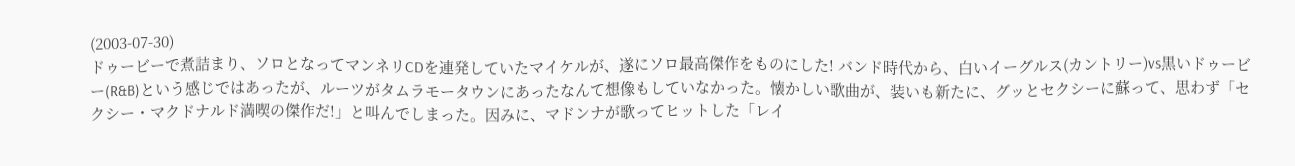(2003-07-30)
ドゥービーで煮詰まり、ソロとなってマンネリCDを連発していたマイケルが、遂にソロ最高傑作をものにした! バンド時代から、白いイーグルス(カントリー)vs黒いドゥービー(R&B)という感じではあったが、ルーツがタムラモータウンにあったなんて想像もしていなかった。懐かしい歌曲が、装いも新たに、グッとセクシーに蘇って、思わず「セクシー・マクドナルド満喫の傑作だ!」と叫んでしまった。因みに、マドンナが歌ってヒットした「レイ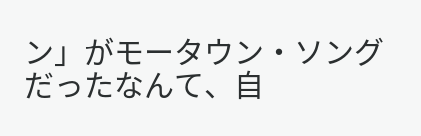ン」がモータウン・ソングだったなんて、自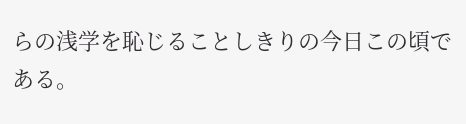らの浅学を恥じることしきりの今日この頃である。